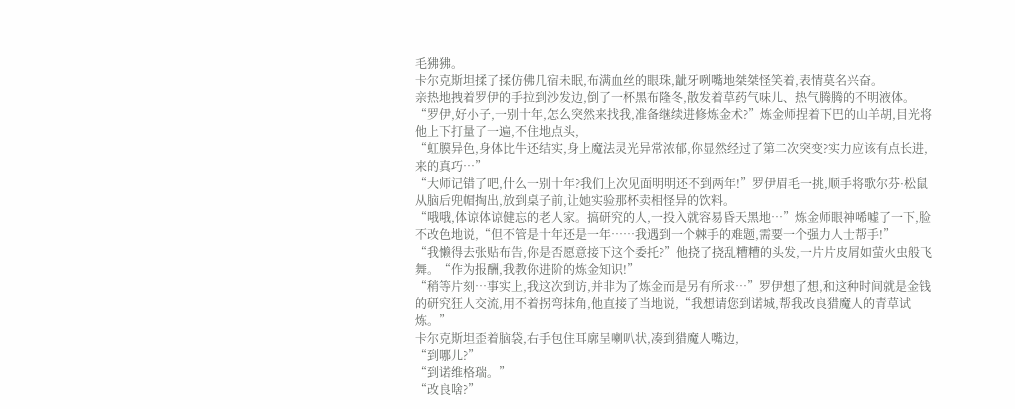毛狒狒。
卡尔克斯坦揉了揉仿佛几宿未眠,布满血丝的眼珠,龇牙咧嘴地桀桀怪笑着,表情莫名兴奋。
亲热地拽着罗伊的手拉到沙发边,倒了一杯黑布隆冬,散发着草药气味儿、热气腾腾的不明液体。
“罗伊,好小子,一别十年,怎么突然来找我,准备继续进修炼金术?”炼金师捏着下巴的山羊胡,目光将他上下打量了一遍,不住地点头,
“虹膜异色,身体比牛还结实,身上魔法灵光异常浓郁,你显然经过了第二次突变?实力应该有点长进,来的真巧…”
“大师记错了吧,什么一别十年?我们上次见面明明还不到两年!”罗伊眉毛一挑,顺手将歌尔芬·松鼠从脑后兜帽掏出,放到桌子前,让她实验那杯卖相怪异的饮料。
“哦哦,体谅体谅健忘的老人家。搞研究的人,一投入就容易昏天黑地…”炼金师眼神唏嘘了一下,脸不改色地说,“但不管是十年还是一年……我遇到一个棘手的难题,需要一个强力人士帮手!”
“我懒得去张贴布告,你是否愿意接下这个委托?”他挠了挠乱糟糟的头发,一片片皮屑如萤火虫般飞舞。“作为报酬,我教你进阶的炼金知识!”
“稍等片刻…事实上,我这次到访,并非为了炼金而是另有所求…”罗伊想了想,和这种时间就是金钱的研究狂人交流,用不着拐弯抹角,他直接了当地说,“我想请您到诺城,帮我改良猎魔人的青草试炼。”
卡尔克斯坦歪着脑袋,右手包住耳廓呈喇叭状,凑到猎魔人嘴边,
“到哪儿?”
“到诺维格瑞。”
“改良啥?”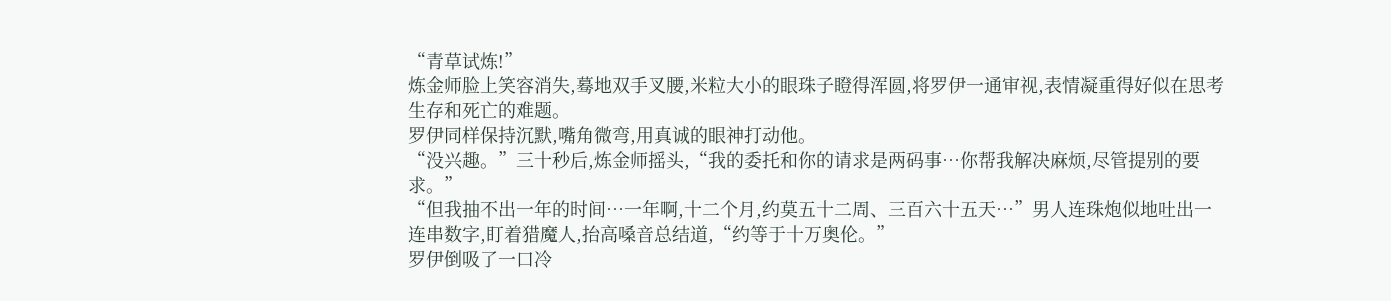“青草试炼!”
炼金师脸上笑容消失,蓦地双手叉腰,米粒大小的眼珠子瞪得浑圆,将罗伊一通审视,表情凝重得好似在思考生存和死亡的难题。
罗伊同样保持沉默,嘴角微弯,用真诚的眼神打动他。
“没兴趣。”三十秒后,炼金师摇头,“我的委托和你的请求是两码事…你帮我解决麻烦,尽管提别的要求。”
“但我抽不出一年的时间…一年啊,十二个月,约莫五十二周、三百六十五天…”男人连珠炮似地吐出一连串数字,盯着猎魔人,抬高嗓音总结道,“约等于十万奥伦。”
罗伊倒吸了一口冷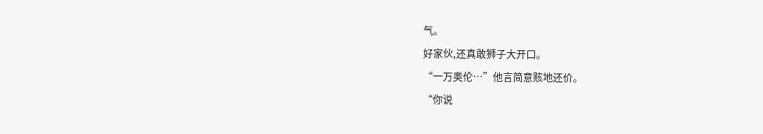气。
好家伙,还真敢狮子大开口。
“一万奥伦…”他言简意赅地还价。
“你说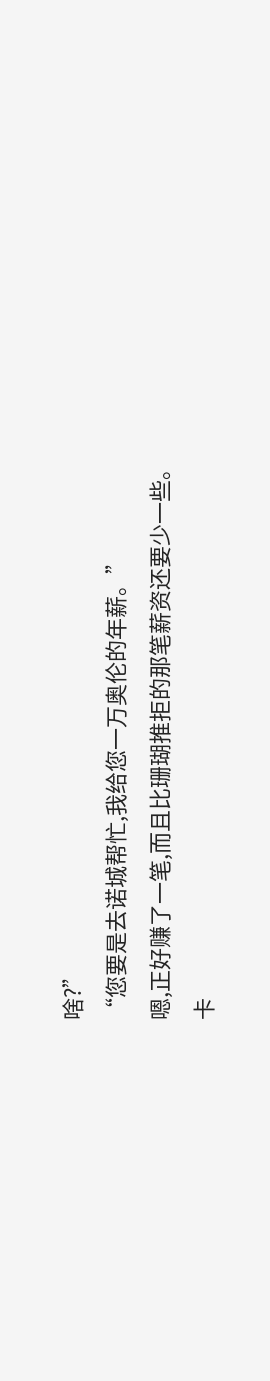啥?”
“您要是去诺城帮忙,我给您一万奥伦的年薪。”
嗯,正好赚了一笔,而且比珊瑚推拒的那笔薪资还要少一些。
卡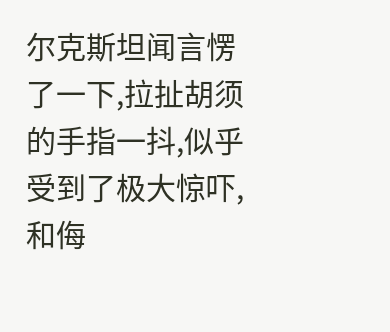尔克斯坦闻言愣了一下,拉扯胡须的手指一抖,似乎受到了极大惊吓,和侮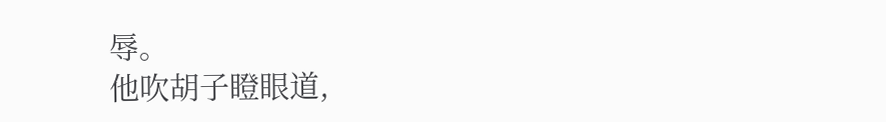辱。
他吹胡子瞪眼道,